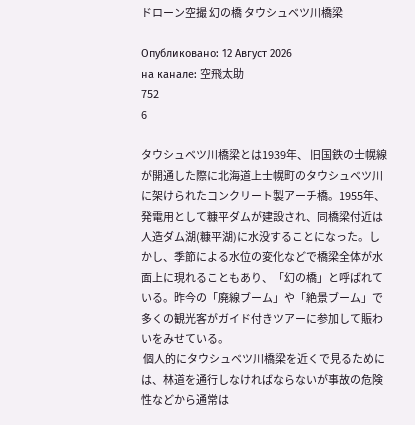ドローン空撮 幻の橋 タウシュベツ川橋梁

Опубликовано: 12 Август 2026
на канале: 空飛太助
752
6

タウシュベツ川橋梁とは1939年、 旧国鉄の士幌線が開通した際に北海道上士幌町のタウシュベツ川に架けられたコンクリート製アーチ橋。1955年、発電用として糠平ダムが建設され、同橋梁付近は人造ダム湖(糠平湖)に水没することになった。しかし、季節による水位の変化などで橋梁全体が水面上に現れることもあり、「幻の橋」と呼ばれている。昨今の「廃線ブーム」や「絶景ブーム」で多くの観光客がガイド付きツアーに参加して賑わいをみせている。
 個人的にタウシュベツ川橋梁を近くで見るためには、林道を通行しなければならないが事故の危険性などから通常は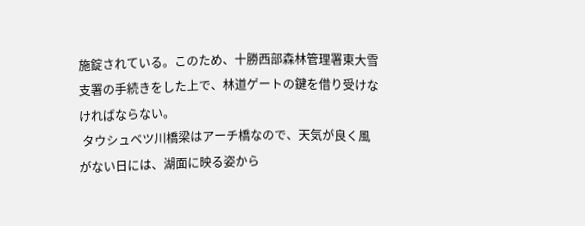施錠されている。このため、十勝西部森林管理署東大雪支署の手続きをした上で、林道ゲートの鍵を借り受けなければならない。
 タウシュベツ川橋梁はアーチ橋なので、天気が良く風がない日には、湖面に映る姿から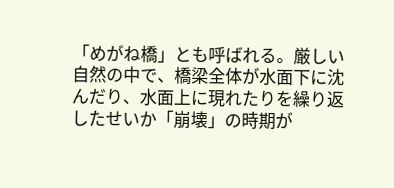「めがね橋」とも呼ばれる。厳しい自然の中で、橋梁全体が水面下に沈んだり、水面上に現れたりを繰り返したせいか「崩壊」の時期が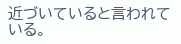近づいていると言われている。